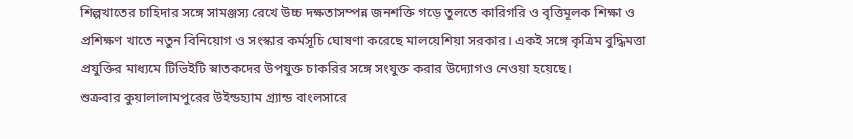শিল্পখাতের চাহিদার সঙ্গে সামঞ্জস্য রেখে উচ্চ দক্ষতাসম্পন্ন জনশক্তি গড়ে তুলতে কারিগরি ও বৃত্তিমূলক শিক্ষা ও প্রশিক্ষণ খাতে নতুন বিনিয়োগ ও সংস্কার কর্মসূচি ঘোষণা করেছে মালয়েশিয়া সরকার। একই সঙ্গে কৃত্রিম বুদ্ধিমত্তা প্রযুক্তির মাধ্যমে টিভিইটি স্নাতকদের উপযুক্ত চাকরির সঙ্গে সংযুক্ত করার উদ্যোগও নেওয়া হয়েছে।
শুক্রবার কুয়ালালামপুরের উইন্ডহ্যাম গ্র্যান্ড বাংলসারে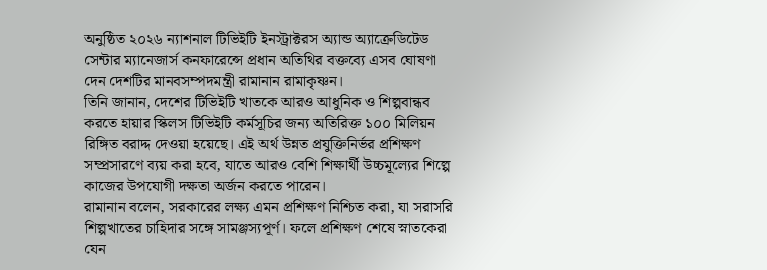অনুষ্ঠিত ২০২৬ ন্যাশনাল টিভিইটি ইনস্ট্রাক্টরস অ্যান্ড অ্যাক্রেডিটেড সেন্টার ম্যানেজার্স কনফারেন্সে প্রধান অতিথির বক্তব্যে এসব ঘোষণা দেন দেশটির মানবসম্পদমন্ত্রী রামানান রামাকৃষ্ণন।
তিনি জানান, দেশের টিভিইটি খাতকে আরও আধুনিক ও শিল্পবান্ধব করতে হায়ার স্কিলস টিভিইটি কর্মসূচির জন্য অতিরিক্ত ১০০ মিলিয়ন রিঙ্গিত বরাদ্দ দেওয়া হয়েছে। এই অর্থ উন্নত প্রযুক্তিনির্ভর প্রশিক্ষণ সম্প্রসারণে ব্যয় করা হবে, যাতে আরও বেশি শিক্ষার্থী উচ্চমূল্যের শিল্পে কাজের উপযোগী দক্ষতা অর্জন করতে পারেন।
রামানান বলেন, সরকারের লক্ষ্য এমন প্রশিক্ষণ নিশ্চিত করা, যা সরাসরি শিল্পখাতের চাহিদার সঙ্গে সামঞ্জস্যপূর্ণ। ফলে প্রশিক্ষণ শেষে স্নাতকেরা যেন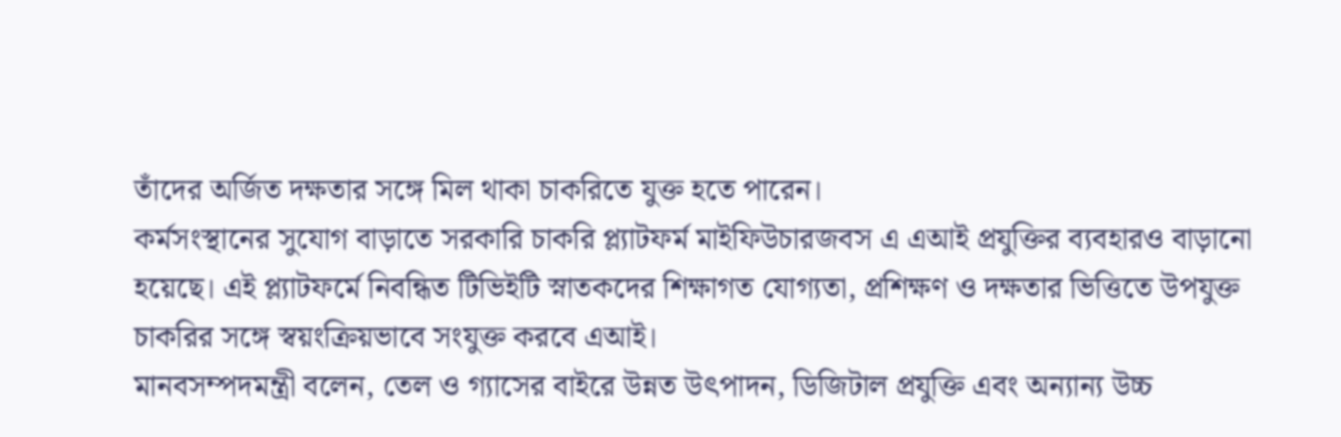তাঁদের অর্জিত দক্ষতার সঙ্গে মিল থাকা চাকরিতে যুক্ত হতে পারেন।
কর্মসংস্থানের সুযোগ বাড়াতে সরকারি চাকরি প্ল্যাটফর্ম মাইফিউচারজবস এ এআই প্রযুক্তির ব্যবহারও বাড়ানো হয়েছে। এই প্ল্যাটফর্মে নিবন্ধিত টিভিইটি স্নাতকদের শিক্ষাগত যোগ্যতা, প্রশিক্ষণ ও দক্ষতার ভিত্তিতে উপযুক্ত চাকরির সঙ্গে স্বয়ংক্রিয়ভাবে সংযুক্ত করবে এআই।
মানবসম্পদমন্ত্রী বলেন, তেল ও গ্যাসের বাইরে উন্নত উৎপাদন, ডিজিটাল প্রযুক্তি এবং অন্যান্য উচ্চ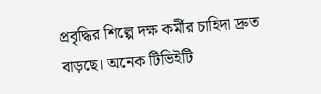প্রবৃদ্ধির শিল্পে দক্ষ কর্মীর চাহিদা দ্রুত বাড়ছে। অনেক টিভিইটি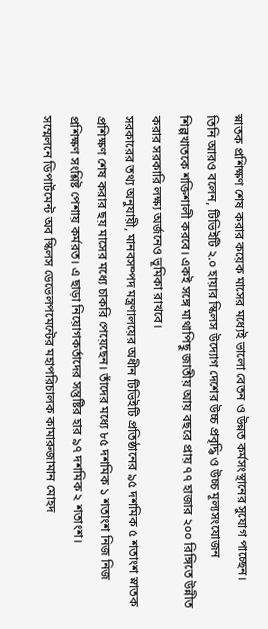স্নাতক প্রশিক্ষণ শেষ করার কয়েক মাসের মধ্যেই ভালো বেতন ও উন্নত কর্মসংস্থানের সুযোগ পাচ্ছেন।
তিনি আরও বলেন, টিভিইটি ২.০ হায়ার স্কিলস উদ্যোগ দেশের উচ্চ প্রবৃদ্ধি ও উচ্চ মূল্যসংযোজন শিল্পখাতকে শক্তিশালী করবে। একই সঙ্গে মাথাপিছু জাতীয় আয় বছরে প্রায় ৭৭ হাজার ২০০ রিঙ্গিতে উন্নীত করার সরকারি লক্ষ্য অর্জনেও ভূমিকা রাখবে।
সরকারের তথ্য অনুযায়ী, মানবসম্পদ মন্ত্রণালয়ের অধীন টিভিইটি প্রতিষ্ঠানের ৯৫ দশমিক ৫ শতাংশ স্নাতক প্রশিক্ষণ শেষ করার ছয় মাসের মধ্যে চাকরি পেয়েছেন। তাঁদের মধ্যে ৮৫ দশমিক ১ শতাংশ নিজ নিজ প্রশিক্ষণ সংশ্লিষ্ট পেশায় কর্মরত। এ ছাড়া নিয়োগকর্তাদের সন্তুষ্টির হার ৯৭ দশমিক ২ শতাংশ।
সম্মেলনে ডিপার্টমেন্ট অব স্কিলস ডেভেলপমেন্টের মহাপরিচালক কামারুজামান মোহদ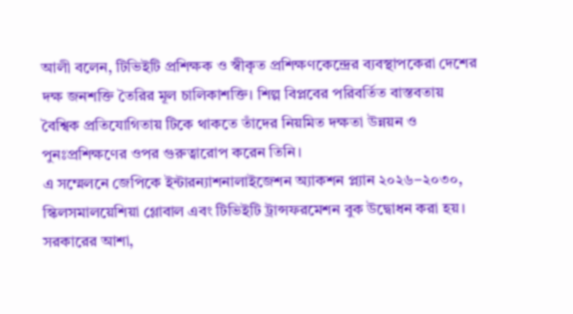আলী বলেন, টিভিইটি প্রশিক্ষক ও স্বীকৃত প্রশিক্ষণকেন্দ্রের ব্যবস্থাপকেরা দেশের দক্ষ জনশক্তি তৈরির মূল চালিকাশক্তি। শিল্প বিপ্লবের পরিবর্তিত বাস্তবতায় বৈশ্বিক প্রতিযোগিতায় টিকে থাকতে তাঁদের নিয়মিত দক্ষতা উন্নয়ন ও পুনঃপ্রশিক্ষণের ওপর গুরুত্বারোপ করেন তিনি।
এ সম্মেলনে জেপিকে ইন্টারন্যাশনালাইজেশন অ্যাকশন প্ল্যান ২০২৬–২০৩০, স্কিলসমালয়েশিয়া গ্লোবাল এবং টিভিইটি ট্রান্সফরমেশন বুক উদ্বোধন করা হয়।
সরকারের আশা,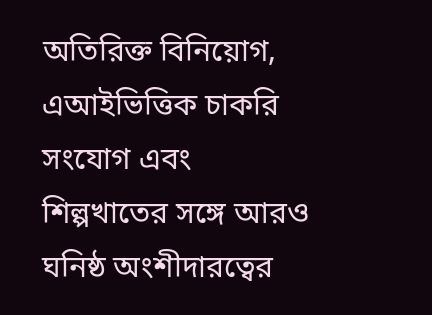অতিরিক্ত বিনিয়োগ, এআইভিত্তিক চাকরি সংযোগ এবং শিল্পখাতের সঙ্গে আরও ঘনিষ্ঠ অংশীদারত্বের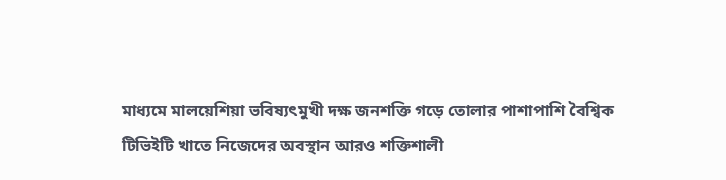মাধ্যমে মালয়েশিয়া ভবিষ্যৎমুখী দক্ষ জনশক্তি গড়ে তোলার পাশাপাশি বৈশ্বিক টিভিইটি খাতে নিজেদের অবস্থান আরও শক্তিশালী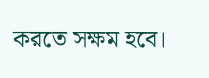করতে সক্ষম হবে।